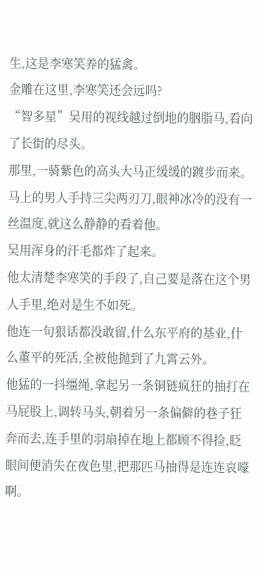生,这是李寒笑养的猛禽。
金雕在这里,李寒笑还会远吗?
“智多星”吴用的视线越过倒地的胭脂马,看向了长街的尽头。
那里,一骑紫色的高头大马正缓缓的踱步而来。
马上的男人手持三尖两刃刀,眼神冰冷的没有一丝温度,就这么静静的看着他。
吴用浑身的汗毛都炸了起来。
他太清楚李寒笑的手段了,自己要是落在这个男人手里,绝对是生不如死。
他连一句狠话都没敢留,什么东平府的基业,什么董平的死活,全被他抛到了九霄云外。
他猛的一抖缰绳,拿起另一条铜链疯狂的抽打在马屁股上,调转马头,朝着另一条偏僻的巷子狂奔而去,连手里的羽扇掉在地上都顾不得捡,眨眼间便消失在夜色里,把那匹马抽得是连连哀嚎啊。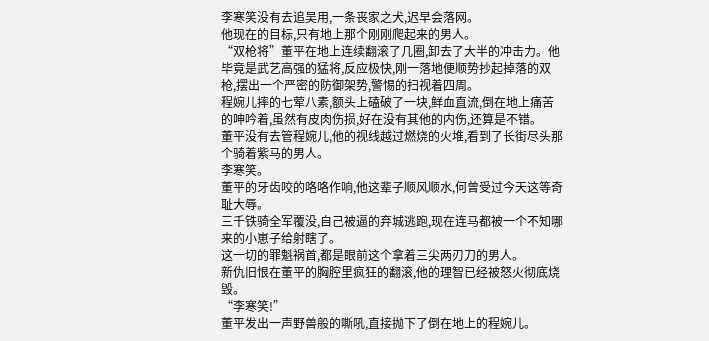李寒笑没有去追吴用,一条丧家之犬,迟早会落网。
他现在的目标,只有地上那个刚刚爬起来的男人。
“双枪将”董平在地上连续翻滚了几圈,卸去了大半的冲击力。他毕竟是武艺高强的猛将,反应极快,刚一落地便顺势抄起掉落的双枪,摆出一个严密的防御架势,警惕的扫视着四周。
程婉儿摔的七荤八素,额头上磕破了一块,鲜血直流,倒在地上痛苦的呻吟着,虽然有皮肉伤损,好在没有其他的内伤,还算是不错。
董平没有去管程婉儿,他的视线越过燃烧的火堆,看到了长街尽头那个骑着紫马的男人。
李寒笑。
董平的牙齿咬的咯咯作响,他这辈子顺风顺水,何曾受过今天这等奇耻大辱。
三千铁骑全军覆没,自己被逼的弃城逃跑,现在连马都被一个不知哪来的小崽子给射瞎了。
这一切的罪魁祸首,都是眼前这个拿着三尖两刃刀的男人。
新仇旧恨在董平的胸腔里疯狂的翻滚,他的理智已经被怒火彻底烧毁。
“李寒笑!”
董平发出一声野兽般的嘶吼,直接抛下了倒在地上的程婉儿。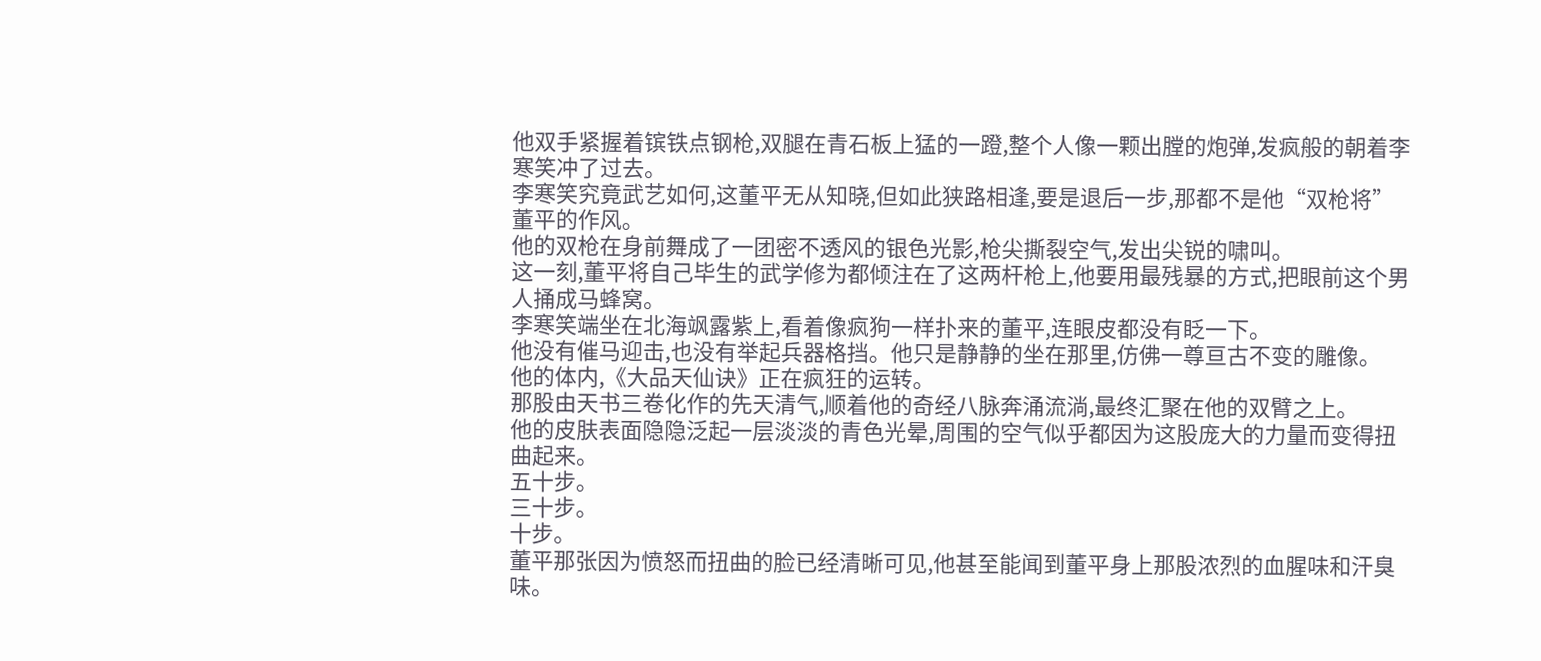他双手紧握着镔铁点钢枪,双腿在青石板上猛的一蹬,整个人像一颗出膛的炮弹,发疯般的朝着李寒笑冲了过去。
李寒笑究竟武艺如何,这董平无从知晓,但如此狭路相逢,要是退后一步,那都不是他“双枪将”董平的作风。
他的双枪在身前舞成了一团密不透风的银色光影,枪尖撕裂空气,发出尖锐的啸叫。
这一刻,董平将自己毕生的武学修为都倾注在了这两杆枪上,他要用最残暴的方式,把眼前这个男人捅成马蜂窝。
李寒笑端坐在北海飒露紫上,看着像疯狗一样扑来的董平,连眼皮都没有眨一下。
他没有催马迎击,也没有举起兵器格挡。他只是静静的坐在那里,仿佛一尊亘古不变的雕像。
他的体内,《大品天仙诀》正在疯狂的运转。
那股由天书三卷化作的先天清气,顺着他的奇经八脉奔涌流淌,最终汇聚在他的双臂之上。
他的皮肤表面隐隐泛起一层淡淡的青色光晕,周围的空气似乎都因为这股庞大的力量而变得扭曲起来。
五十步。
三十步。
十步。
董平那张因为愤怒而扭曲的脸已经清晰可见,他甚至能闻到董平身上那股浓烈的血腥味和汗臭味。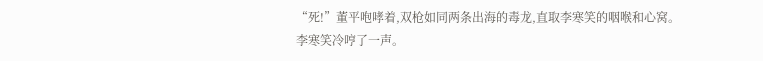“死!”董平咆哮着,双枪如同两条出海的毒龙,直取李寒笑的咽喉和心窝。
李寒笑冷哼了一声。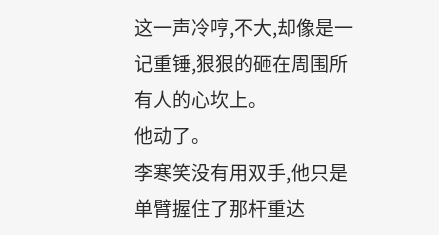这一声冷哼,不大,却像是一记重锤,狠狠的砸在周围所有人的心坎上。
他动了。
李寒笑没有用双手,他只是单臂握住了那杆重达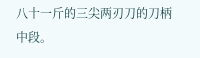八十一斤的三尖两刃刀的刀柄中段。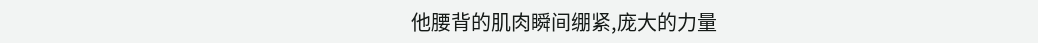他腰背的肌肉瞬间绷紧,庞大的力量